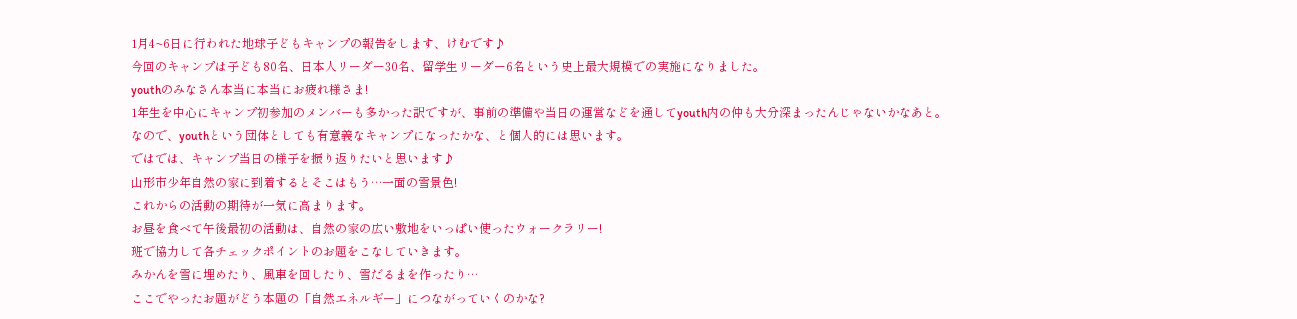1月4~6日に行われた地球子どもキャンプの報告をします、けむです♪
今回のキャンプは子ども80名、日本人リーダー30名、留学生リーダー6名という史上最大規模での実施になりました。
youthのみなさん本当に本当にお疲れ様さま!
1年生を中心にキャンプ初参加のメンバーも多かった訳ですが、事前の準備や当日の運営などを通してyouth内の仲も大分深まったんじゃないかなあと。
なので、youthという団体としても有意義なキャンプになったかな、と個人的には思います。
ではでは、キャンプ当日の様子を振り返りたいと思います♪
山形市少年自然の家に到着するとそこはもう…一面の雪景色!
これからの活動の期待が一気に高まります。
お昼を食べて午後最初の活動は、自然の家の広い敷地をいっぱい使ったウォークラリー!
班で協力して各チェックポイントのお題をこなしていきます。
みかんを雪に埋めたり、風車を回したり、雪だるまを作ったり…
ここでやったお題がどう本題の「自然エネルギー」につながっていくのかな?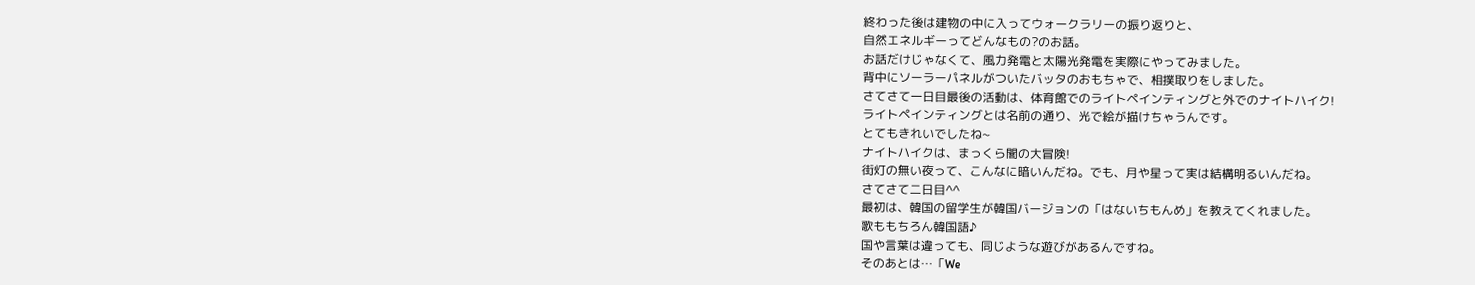終わった後は建物の中に入ってウォークラリーの振り返りと、
自然エネルギーってどんなもの?のお話。
お話だけじゃなくて、風力発電と太陽光発電を実際にやってみました。
背中にソーラーパネルがついたバッタのおもちゃで、相撲取りをしました。
さてさて一日目最後の活動は、体育館でのライトペインティングと外でのナイトハイク!
ライトペインティングとは名前の通り、光で絵が描けちゃうんです。
とてもきれいでしたね~
ナイトハイクは、まっくら闇の大冒険!
街灯の無い夜って、こんなに暗いんだね。でも、月や星って実は結構明るいんだね。
さてさて二日目^^
最初は、韓国の留学生が韓国バージョンの「はないちもんめ」を教えてくれました。
歌ももちろん韓国語♪
国や言葉は違っても、同じような遊びがあるんですね。
そのあとは…「We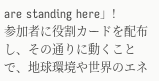are standing here」!
参加者に役割カードを配布し、その通りに動くことで、地球環境や世界のエネ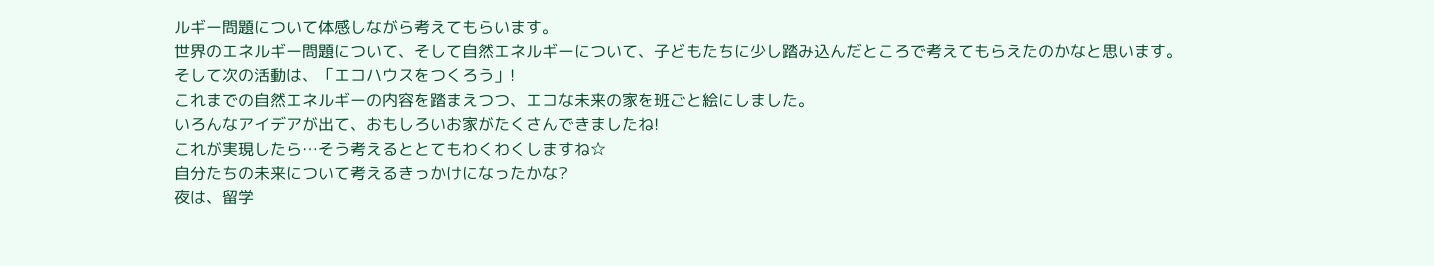ルギー問題について体感しながら考えてもらいます。
世界のエネルギー問題について、そして自然エネルギーについて、子どもたちに少し踏み込んだところで考えてもらえたのかなと思います。
そして次の活動は、「エコハウスをつくろう」!
これまでの自然エネルギーの内容を踏まえつつ、エコな未来の家を班ごと絵にしました。
いろんなアイデアが出て、おもしろいお家がたくさんできましたね!
これが実現したら…そう考えるととてもわくわくしますね☆
自分たちの未来について考えるきっかけになったかな?
夜は、留学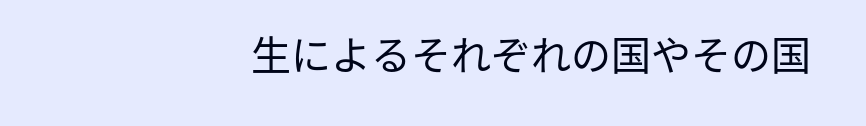生によるそれぞれの国やその国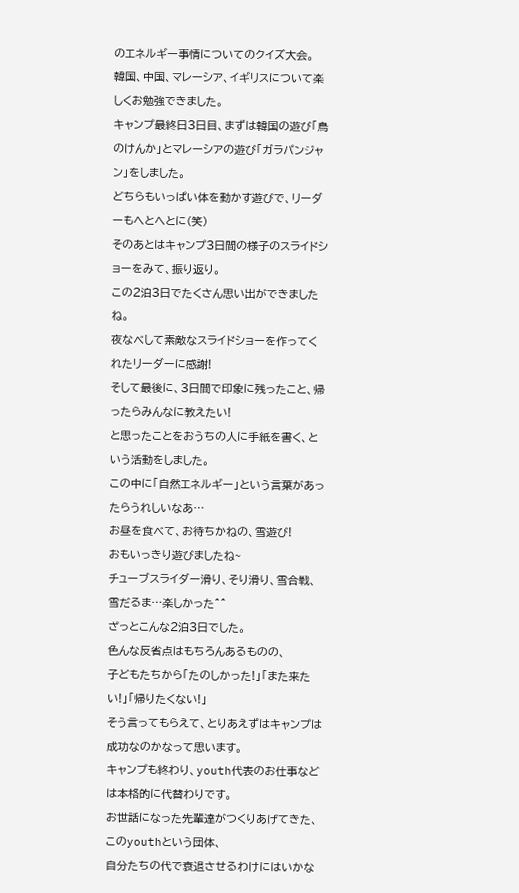のエネルギー事情についてのクイズ大会。
韓国、中国、マレーシア、イギリスについて楽しくお勉強できました。
キャンプ最終日3日目、まずは韓国の遊び「鳥のけんか」とマレーシアの遊び「ガラパンジャン」をしました。
どちらもいっぱい体を動かす遊びで、リーダーもへとへとに(笑)
そのあとはキャンプ3日間の様子のスライドショーをみて、振り返り。
この2泊3日でたくさん思い出ができましたね。
夜なべして素敵なスライドショーを作ってくれたリーダーに感謝!
そして最後に、3日間で印象に残ったこと、帰ったらみんなに教えたい!
と思ったことをおうちの人に手紙を書く、という活動をしました。
この中に「自然エネルギー」という言葉があったらうれしいなあ…
お昼を食べて、お待ちかねの、雪遊び!
おもいっきり遊びましたね~
チューブスライダー滑り、そり滑り、雪合戦、雪だるま…楽しかった^^
ざっとこんな2泊3日でした。
色んな反省点はもちろんあるものの、
子どもたちから「たのしかった!」「また来たい!」「帰りたくない!」
そう言ってもらえて、とりあえずはキャンプは成功なのかなって思います。
キャンプも終わり、youth代表のお仕事などは本格的に代替わりです。
お世話になった先輩達がつくりあげてきた、このyouthという団体、
自分たちの代で衰退させるわけにはいかな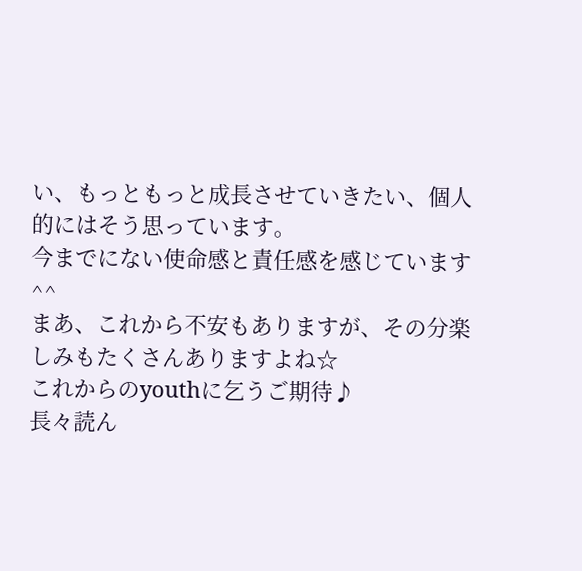い、もっともっと成長させていきたい、個人的にはそう思っています。
今までにない使命感と責任感を感じています^^
まあ、これから不安もありますが、その分楽しみもたくさんありますよね☆
これからのyouthに乞うご期待♪
長々読ん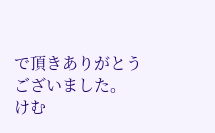で頂きありがとうございました。
けむ